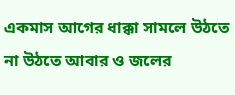একমাস আগের ধাক্কা সামলে উঠতে না উঠতে আবার ও জলের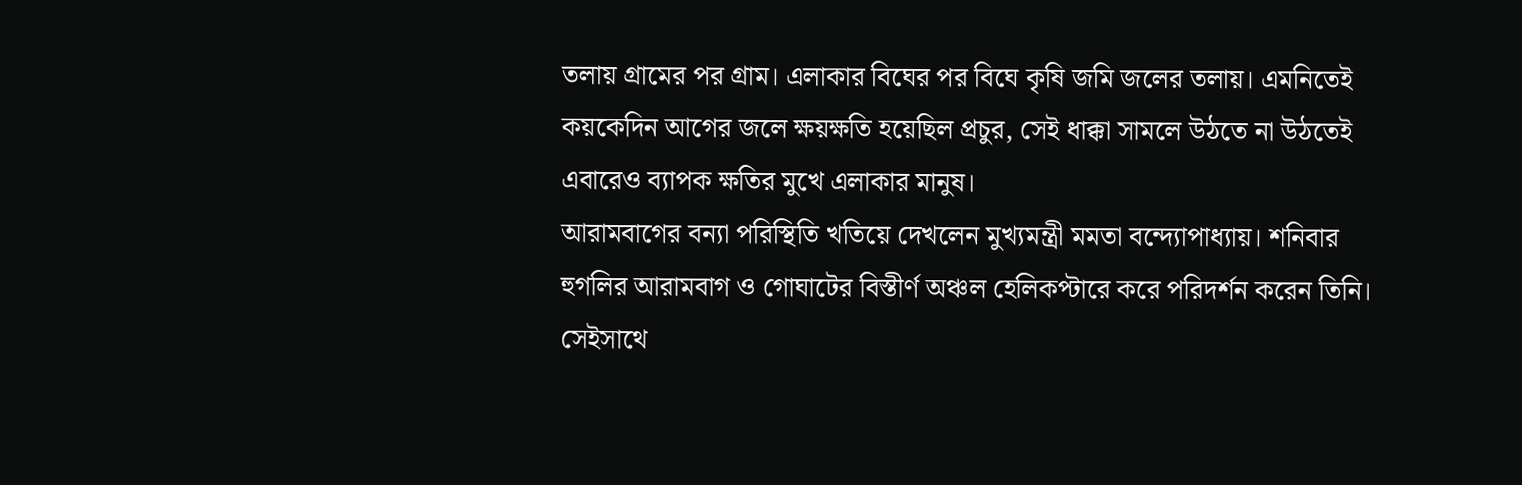তলায় গ্ৰামের পর গ্ৰাম। এলাকার বিঘের পর বিঘে কৃষি জমি জলের তলায়। এমনিতেই কয়কেদিন আগের জলে ক্ষয়ক্ষতি হয়েছিল প্রচুর, সেই ধাক্কা সামলে উঠতে না উঠতেই এবারেও ব্যাপক ক্ষতির মুখে এলাকার মানুষ।
আরামবাগের বন্যা পরিস্থিতি খতিয়ে দেখলেন মুখ্যমন্ত্রী মমতা বন্দ্যোপাধ্যায়। শনিবার হুগলির আরামবাগ ও গোঘাটের বিস্তীর্ণ অঞ্চল হেলিকপ্টারে করে পরিদর্শন করেন তিনি। সেইসাথে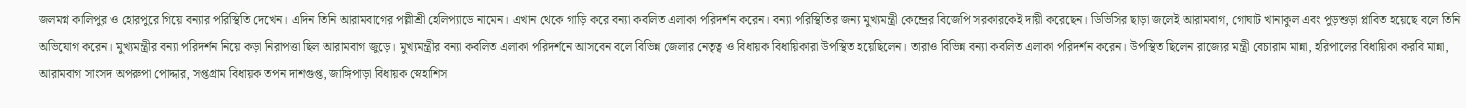জলমগ্ন কালিপুর ও হোরপুরে গিয়ে বন্যার পরিস্থিতি দেখেন। এদিন তিনি আরামবাগের পল্লীশ্রী হেলিপ্যাডে নামেন। এখান থেকে গাড়ি করে বন্যা কবলিত এলাকা পরিদর্শন করেন। বন্যা পরিস্থিতির জন্য মুখ্যমন্ত্রী কেন্দ্রের বিজেপি সরকারকেই দায়ী করেছেন। ডিভিসির ছাড়া জলেই আরামবাগ, গোঘাট খানাকুল এবং পুড়শুড়া প্লাবিত হয়েছে বলে তিনি অভিযোগ করেন। মুখ্যমন্ত্রীর বন্যা পরিদর্শন নিয়ে কড়া নিরাপত্তা ছিল আরামবাগ জুড়ে। মুখ্যমন্ত্রীর বন্যা কবলিত এলাকা পরিদর্শনে আসবেন বলে বিভিন্ন জেলার নেতৃত্ব ও বিধায়ক বিধায়িকারা উপস্থিত হয়েছিলেন। তারাও বিভিন্ন বন্যা কবলিত এলাকা পরিদর্শন করেন। উপস্থিত ছিলেন রাজ্যের মন্ত্রী বেচারাম মান্না, হরিপালের বিধায়িকা করবি মান্না, আরামবাগ সাংসদ অপরুপা পোদ্দার, সপ্তগ্রাম বিধায়ক তপন দাশগুপ্ত, জাঙ্গিপাড়া বিধায়ক স্নেহাশিস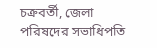চক্রবর্তী, জেলা পরিষদের সভাধিপতি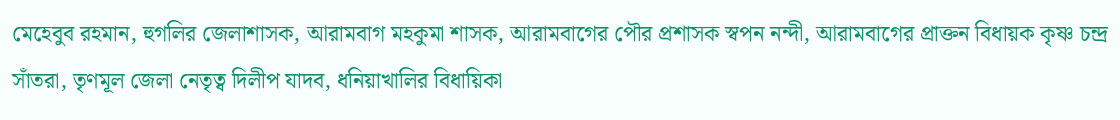মেহেবুব রহমান, হুগলির জেলাশাসক, আরামবাগ মহকুমা শাসক, আরামবাগের পৌর প্রশাসক স্বপন নন্দী, আরামবাগের প্রাক্তন বিধায়ক কৃষ্ণ চন্দ্র সাঁতরা, তৃণমূল জেলা নেতৃত্ব দিলীপ যাদব, ধনিয়াখালির বিধায়িকা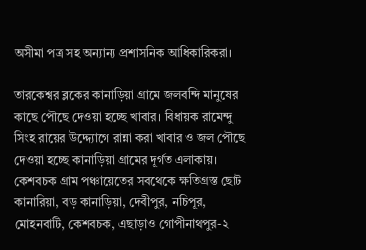অসীমা পত্র সহ অন্যান্য প্রশাসনিক আধিকারিকরা।

তারকেশ্বর ব্লকের কানাড়িয়া গ্ৰামে জলবন্দি মানুষের কাছে পৌছে দেওয়া হচ্ছে খাবার। বিধায়ক রামেন্দু সিংহ রায়ের উদ্দ্যোগে রান্না করা খাবার ও জল পৌছে দেওয়া হচ্ছে কানাড়িয়া গ্ৰামের দূর্গত এলাকায়। কেশবচক গ্রাম পঞ্চায়েতের সবথেকে ক্ষতিগ্রস্ত ছোট কানারিয়া, বড় কানাড়িয়া, দেবীপুর, নচিপূর, মোহনবাটি, কেশবচক, এছাড়াও গোপীনাথপুর-২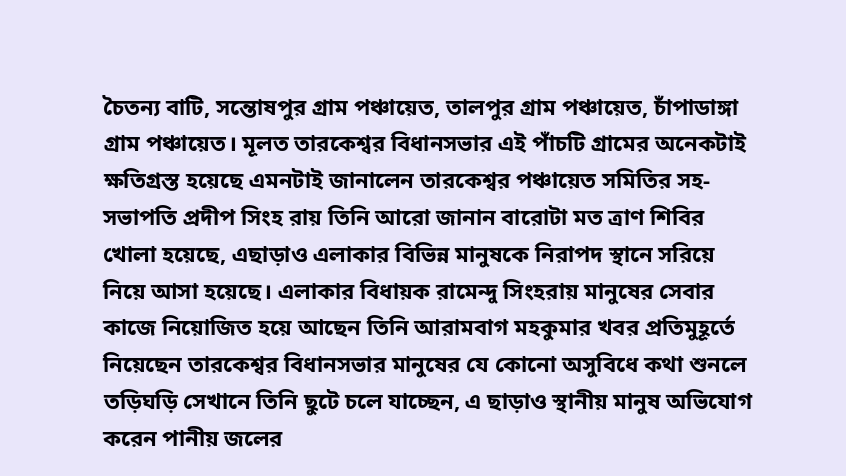চৈতন্য বাটি, সন্তোষপুর গ্রাম পঞ্চায়েত, তালপুর গ্রাম পঞ্চায়েত, চাঁপাডাঙ্গা গ্রাম পঞ্চায়েত। মূলত তারকেশ্বর বিধানসভার এই পাঁচটি গ্রামের অনেকটাই ক্ষতিগ্রস্ত হয়েছে এমনটাই জানালেন তারকেশ্বর পঞ্চায়েত সমিতির সহ-সভাপতি প্রদীপ সিংহ রায় তিনি আরো জানান বারোটা মত ত্রাণ শিবির খোলা হয়েছে, এছাড়াও এলাকার বিভিন্ন মানুষকে নিরাপদ স্থানে সরিয়ে নিয়ে আসা হয়েছে। এলাকার বিধায়ক রামেন্দু সিংহরায় মানুষের সেবার কাজে নিয়োজিত হয়ে আছেন তিনি আরামবাগ মহকুমার খবর প্রতিমুহূর্তে নিয়েছেন তারকেশ্বর বিধানসভার মানুষের যে কোনো অসুবিধে কথা শুনলে তড়িঘড়ি সেখানে তিনি ছুটে চলে যাচ্ছেন, এ ছাড়াও স্থানীয় মানুষ অভিযোগ করেন পানীয় জলের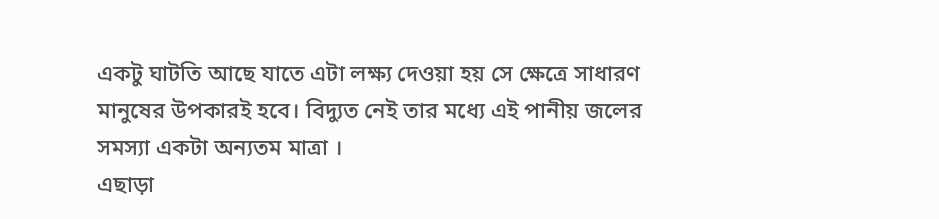একটু ঘাটতি আছে যাতে এটা লক্ষ্য দেওয়া হয় সে ক্ষেত্রে সাধারণ মানুষের উপকারই হবে। বিদ্যুত নেই তার মধ্যে এই পানীয় জলের সমস্যা একটা অন্যতম মাত্রা ।
এছাড়া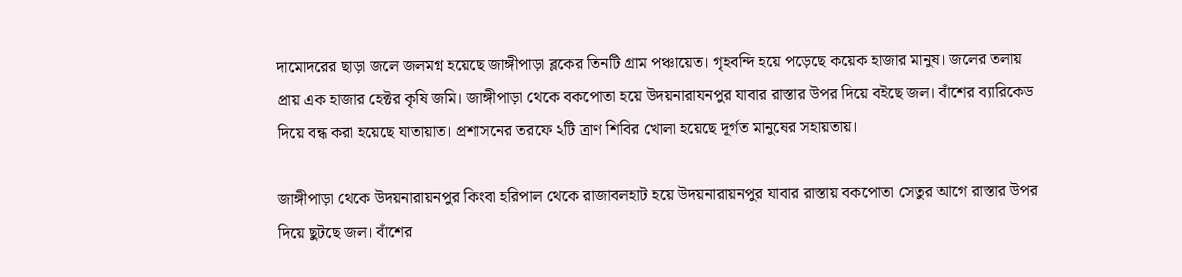দামোদরের ছাড়া জলে জলমগ্ন হয়েছে জাঙ্গীপাড়া ব্লকের তিনটি গ্ৰাম পঞ্চায়েত। গৃহবন্দি হয়ে পড়েছে কয়েক হাজার মানুষ। জলের তলায় প্রায় এক হাজার হেক্টর কৃষি জমি। জাঙ্গীপাড়া থেকে বকপোতা হয়ে উদয়নারাযনপুর যাবার রাস্তার উপর দিয়ে বইছে জল। বাঁশের ব্যারিকেড দিয়ে বন্ধ করা হয়েছে যাতায়াত। প্রশাসনের তরফে ২টি ত্রাণ শিবির খোলা হয়েছে দূর্গত মানুষের সহায়তায়।

জাঙ্গীপাড়া থেকে উদয়নারায়নপুর কিংবা হরিপাল থেকে রাজাবলহাট হয়ে উদয়নারায়নপুর যাবার রাস্তায় বকপোতা সেতুর আগে রাস্তার উপর দিয়ে ছুটছে জল। বাঁশের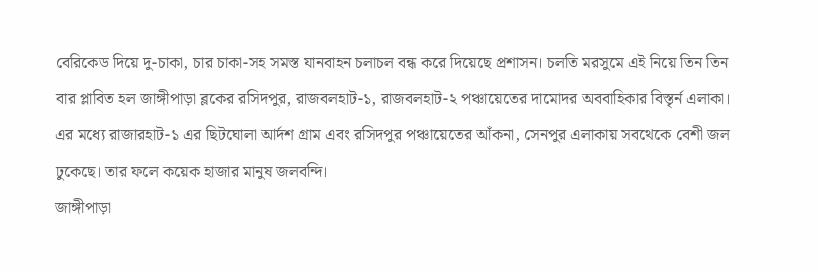বেরিকেড দিয়ে দু-চাকা, চার চাকা-সহ সমস্ত যানবাহন চলাচল বন্ধ করে দিয়েছে প্রশাসন। চলতি মরসুমে এই নিয়ে তিন তিন বার প্লাবিত হল জাঙ্গীপাড়া ব্লকের রসিদপুর, রাজবলহাট-১, রাজবলহাট-২ পঞ্চায়েতের দামোদর অববাহিকার বিস্তৃর্ন এলাকা। এর মধ্যে রাজারহাট-১ এর ছিটঘোলা আর্দশ গ্ৰাম এবং রসিদপুর পঞ্চায়েতের আঁকনা, সেনপুর এলাকায় সবথেকে বেশী জল ঢুকেছে। তার ফলে কয়েক হাজার মানুষ জলবন্দি।
জাঙ্গীপাড়া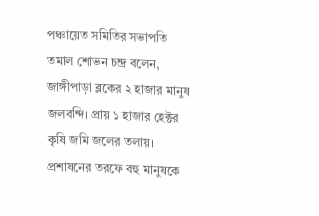পঞ্চায়েত সমিতির সভাপতি তমাল শোভন চন্দ্র বলেন, জাঙ্গীপাড়া ব্লকের ২ হাজার মানুষ জলবন্দি। প্রায় ১ হাজার হেক্টর কৃষি জমি জলের তলায়। প্রশাষনের তরফে বহু মানুষকে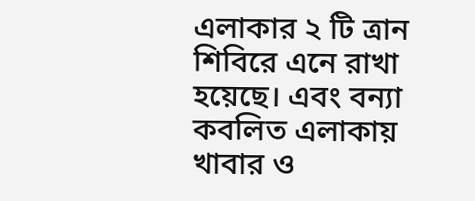এলাকার ২ টি ত্রান শিবিরে এনে রাখা হয়েছে। এবং বন্যা কবলিত এলাকায় খাবার ও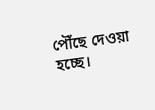পৌঁছে দেওয়া হচ্ছে।